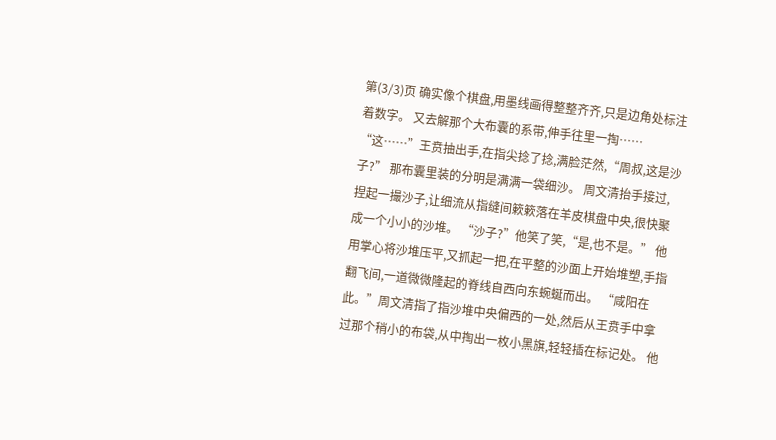第(3/3)页 确实像个棋盘,用墨线画得整整齐齐,只是边角处标注着数字。 又去解那个大布囊的系带,伸手往里一掏…… “这……”王贲抽出手,在指尖捻了捻,满脸茫然,“周叔,这是沙子?” 那布囊里装的分明是满满一袋细沙。 周文清抬手接过,捏起一撮沙子,让细流从指缝间簌簌落在羊皮棋盘中央,很快聚成一个小小的沙堆。 “沙子?”他笑了笑,“是,也不是。” 他用掌心将沙堆压平,又抓起一把,在平整的沙面上开始堆塑,手指翻飞间,一道微微隆起的脊线自西向东蜿蜒而出。 “咸阳在此。”周文清指了指沙堆中央偏西的一处,然后从王贲手中拿过那个稍小的布袋,从中掏出一枚小黑旗,轻轻插在标记处。 他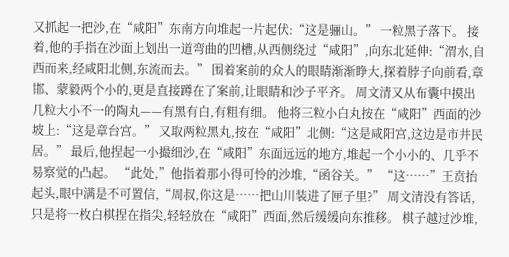又抓起一把沙,在“咸阳”东南方向堆起一片起伏:“这是骊山。” 一粒黑子落下。 接着,他的手指在沙面上划出一道弯曲的凹槽,从西侧绕过“咸阳”,向东北延伸:“渭水,自西而来,经咸阳北侧,东流而去。” 围着案前的众人的眼睛渐渐睁大,探着脖子向前看,章邯、蒙毅两个小的,更是直接蹲在了案前,让眼睛和沙子平齐。 周文清又从布囊中摸出几粒大小不一的陶丸——有黑有白,有粗有细。 他将三粒小白丸按在“咸阳”西面的沙坡上:“这是章台宫。” 又取两粒黑丸,按在“咸阳”北侧:“这是咸阳宫,这边是市井民居。” 最后,他捏起一小撮细沙,在“咸阳”东面远远的地方,堆起一个小小的、几乎不易察觉的凸起。 “此处,”他指着那小得可怜的沙堆,“函谷关。” “这……”王贲抬起头,眼中满是不可置信,“周叔,你这是……把山川装进了匣子里?” 周文清没有答话,只是将一枚白棋捏在指尖,轻轻放在“咸阳”西面,然后缓缓向东推移。 棋子越过沙堆,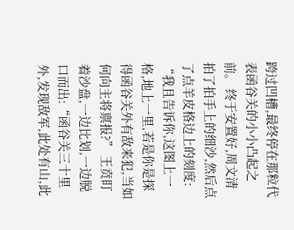跨过凹槽,最终停在那粒代表函谷关的小小凸起之前。 终于安置好,周文清拍了拍手上的细沙,然后点了点羊皮格边上的刻度: “我且告诉你,这图上一格,地上一里,若是你是探得函谷关外有敌来犯,当如何向主将禀报?” 王贲盯着沙盘,一边比划,一边脱口而出:“函谷关三十里外,发现敌军,此处有山,此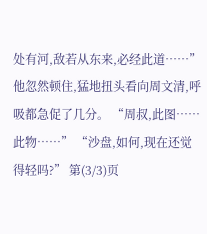处有河,敌若从东来,必经此道……” 他忽然顿住,猛地扭头看向周文清,呼吸都急促了几分。 “周叔,此图……此物……” “沙盘,如何,现在还觉得轻吗?” 第(3/3)页